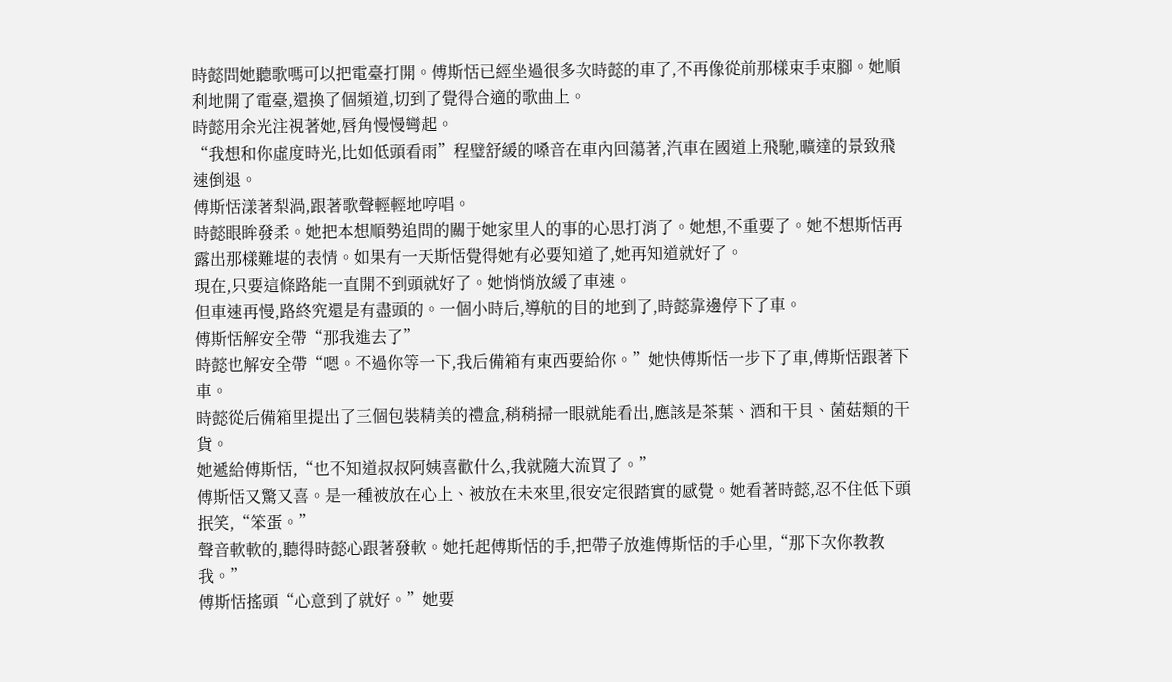時懿問她聽歌嗎可以把電臺打開。傅斯恬已經坐過很多次時懿的車了,不再像從前那樣束手束腳。她順利地開了電臺,還換了個頻道,切到了覺得合適的歌曲上。
時懿用余光注視著她,唇角慢慢彎起。
“我想和你虛度時光,比如低頭看雨”程璧舒緩的嗓音在車內回蕩著,汽車在國道上飛馳,曠達的景致飛速倒退。
傅斯恬漾著梨渦,跟著歌聲輕輕地哼唱。
時懿眼眸發柔。她把本想順勢追問的關于她家里人的事的心思打消了。她想,不重要了。她不想斯恬再露出那樣難堪的表情。如果有一天斯恬覺得她有必要知道了,她再知道就好了。
現在,只要這條路能一直開不到頭就好了。她悄悄放緩了車速。
但車速再慢,路終究還是有盡頭的。一個小時后,導航的目的地到了,時懿靠邊停下了車。
傅斯恬解安全帶“那我進去了”
時懿也解安全帶“嗯。不過你等一下,我后備箱有東西要給你。”她快傅斯恬一步下了車,傅斯恬跟著下車。
時懿從后備箱里提出了三個包裝精美的禮盒,稍稍掃一眼就能看出,應該是茶葉、酒和干貝、菌菇類的干貨。
她遞給傅斯恬,“也不知道叔叔阿姨喜歡什么,我就隨大流買了。”
傅斯恬又驚又喜。是一種被放在心上、被放在未來里,很安定很踏實的感覺。她看著時懿,忍不住低下頭抿笑,“笨蛋。”
聲音軟軟的,聽得時懿心跟著發軟。她托起傅斯恬的手,把帶子放進傅斯恬的手心里,“那下次你教教我。”
傅斯恬搖頭“心意到了就好。”她要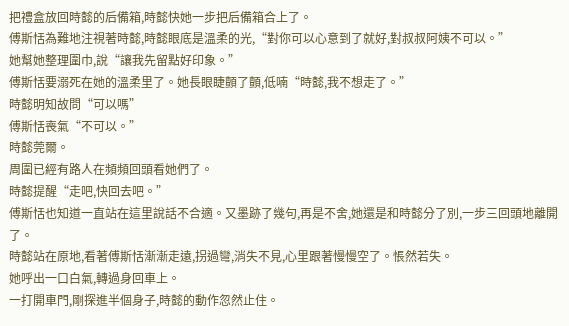把禮盒放回時懿的后備箱,時懿快她一步把后備箱合上了。
傅斯恬為難地注視著時懿,時懿眼底是溫柔的光,“對你可以心意到了就好,對叔叔阿姨不可以。”
她幫她整理圍巾,說“讓我先留點好印象。”
傅斯恬要溺死在她的溫柔里了。她長眼睫顫了顫,低喃“時懿,我不想走了。”
時懿明知故問“可以嗎”
傅斯恬喪氣“不可以。”
時懿莞爾。
周圍已經有路人在頻頻回頭看她們了。
時懿提醒“走吧,快回去吧。”
傅斯恬也知道一直站在這里說話不合適。又墨跡了幾句,再是不舍,她還是和時懿分了別,一步三回頭地離開了。
時懿站在原地,看著傅斯恬漸漸走遠,拐過彎,消失不見,心里跟著慢慢空了。悵然若失。
她呼出一口白氣,轉過身回車上。
一打開車門,剛探進半個身子,時懿的動作忽然止住。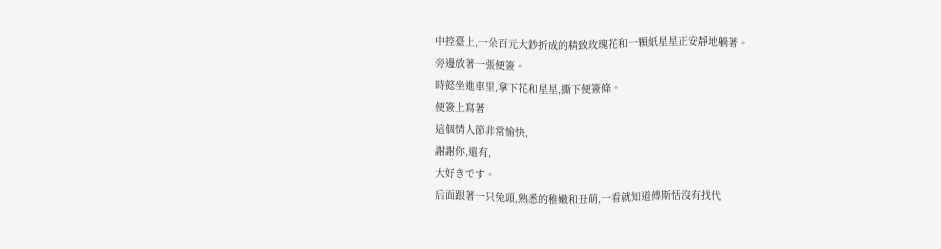中控臺上,一朵百元大鈔折成的精致玫瑰花和一顆紙星星正安靜地躺著。
旁邊放著一張便簽。
時懿坐進車里,拿下花和星星,撕下便簽條。
便簽上寫著
這個情人節非常愉快,
謝謝你,還有,
大好きです。
后面跟著一只兔頭,熟悉的稚嫩和丑萌,一看就知道傅斯恬沒有找代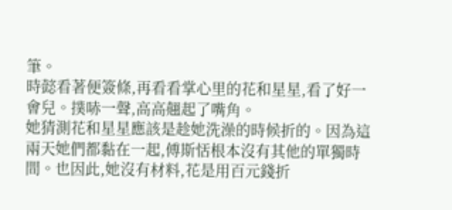筆。
時懿看著便簽條,再看看掌心里的花和星星,看了好一會兒。撲哧一聲,高高翹起了嘴角。
她猜測花和星星應該是趁她洗澡的時候折的。因為這兩天她們都黏在一起,傅斯恬根本沒有其他的單獨時間。也因此,她沒有材料,花是用百元錢折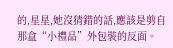的,星星,她沒猜錯的話,應該是剪自那盒“小禮品”外包裝的反面。